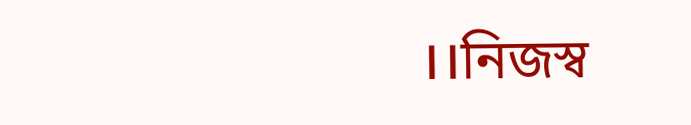।।নিজস্ব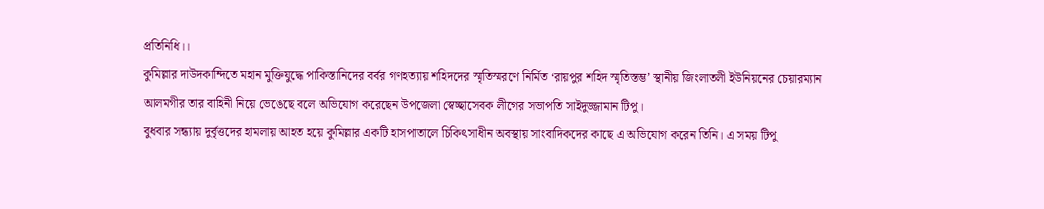প্রতিনিধি।।
কুমিল্লার দাউদকান্দিতে মহান মুক্তিযুদ্ধে পাকিস্তানিদের বর্বর গণহত্যায় শহিদদের স্মৃতিস্মরণে নির্মিত ‘রায়পুর শহিদ স্মৃতিস্তম্ভ’ স্থানীয় জিংলাতলী ইউনিয়নের চেয়ারম্যান আলমগীর তার বাহিনী নিয়ে ভেঙেছে বলে অভিযোগ করেছেন উপজেলা স্বেচ্ছাসেবক লীগের সভাপতি সাইদুজ্জামান টিপু।
বুধবার সন্ধ্যায় দুর্বৃত্তদের হামলায় আহত হয়ে কুমিল্লার একটি হাসপাতালে চিকিৎসাধীন অবস্থায় সাংবাদিকদের কাছে এ অভিযোগ করেন তিনি। এ সময় টিপু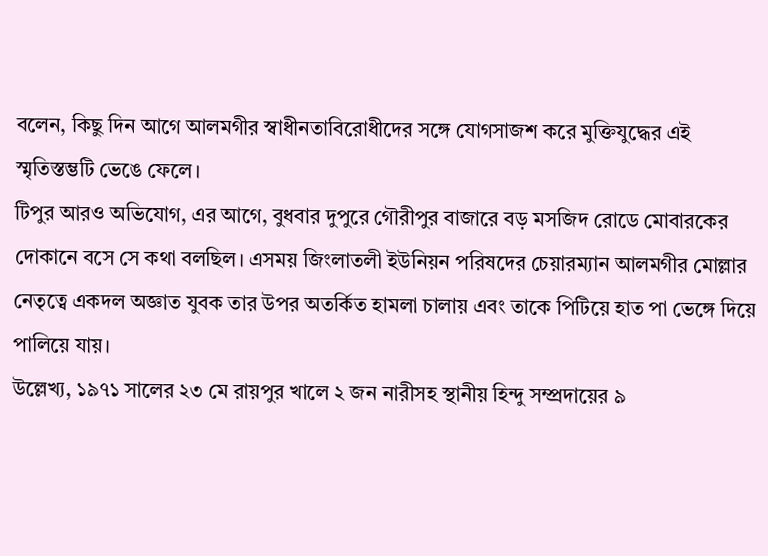বলেন, কিছু দিন আগে আলমগীর স্বাধীনতাবিরোধীদের সঙ্গে যোগসাজশ করে মুক্তিযুদ্ধের এই স্মৃতিস্তম্ভটি ভেঙে ফেলে।
টিপুর আরও অভিযোগ, এর আগে, বুধবার দুপুরে গৌরীপুর বাজারে বড় মসজিদ রোডে মোবারকের দোকানে বসে সে কথা বলছিল। এসময় জিংলাতলী ইউনিয়ন পরিষদের চেয়ারম্যান আলমগীর মোল্লার নেতৃত্বে একদল অজ্ঞাত যুবক তার উপর অতর্কিত হামলা চালায় এবং তাকে পিটিয়ে হাত পা ভেঙ্গে দিয়ে পালিয়ে যায়।
উল্লেখ্য, ১৯৭১ সালের ২৩ মে রায়পুর খালে ২ জন নারীসহ স্থানীয় হিন্দু সম্প্রদায়ের ৯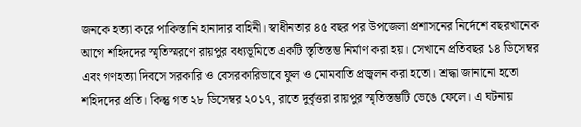জনকে হত্যা করে পাকিস্তানি হানাদার বাহিনী। স্বাধীনতার ৪৫ বছর পর উপজেলা প্রশাসনের নির্দেশে বছরখানেক আগে শহিদদের স্মৃতিস্মরণে রায়পুর বধ্যভূমিতে একটি স্তৃতিস্তম্ভ নির্মাণ করা হয়। সেখানে প্রতিবছর ১৪ ডিসেম্বর এবং গণহত্যা দিবসে সরকারি ও বেসরকারিভাবে ফুল ও মোমবাতি প্রজ্বলন করা হতো। শ্রদ্ধা জানানো হতো শহিদদের প্রতি। কিন্তু গত ২৮ ডিসেম্বর ২০১৭, রাতে দুর্বৃত্তরা রায়পুর স্মৃতিস্তম্ভটি ভেঙে ফেলে। এ ঘটনায়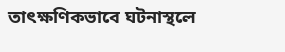তাৎক্ষণিকভাবে ঘটনাস্থলে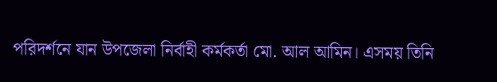পরিদর্শনে যান উপজেলা নির্বাহী কর্মকর্তা মো. আল আমিন। এসময় তিনি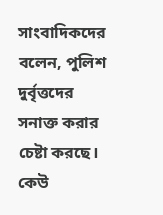সাংবাদিকদের বলেন, পুলিশ দুর্বৃত্তদের সনাক্ত করার চেষ্টা করছে। কেউ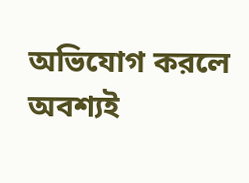অভিযোগ করলে অবশ্যই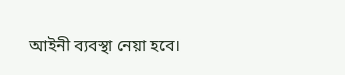আইনী ব্যবস্থা নেয়া হবে।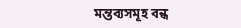মন্তব্যসমূহ বন্ধ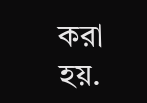করা হয়.